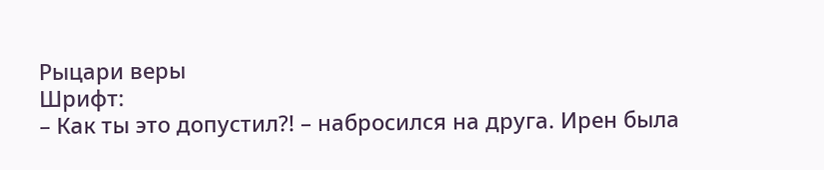Рыцари веры
Шрифт:
– Как ты это допустил?! – набросился на друга. Ирен была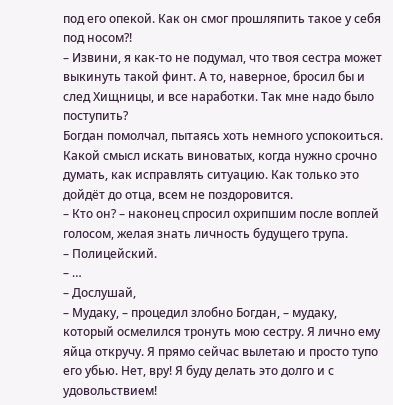под его опекой. Как он смог прошляпить такое у себя под носом?!
– Извини, я как-то не подумал, что твоя сестра может выкинуть такой финт. А то, наверное, бросил бы и след Хищницы, и все наработки. Так мне надо было поступить?
Богдан помолчал, пытаясь хоть немного успокоиться. Какой смысл искать виноватых, когда нужно срочно думать, как исправлять ситуацию. Как только это дойдёт до отца, всем не поздоровится.
– Кто он? – наконец спросил охрипшим после воплей голосом, желая знать личность будущего трупа.
– Полицейский.
– …
– Дослушай,
– Мудаку, – процедил злобно Богдан, – мудаку, который осмелился тронуть мою сестру. Я лично ему яйца откручу. Я прямо сейчас вылетаю и просто тупо его убью. Нет, вру! Я буду делать это долго и с удовольствием!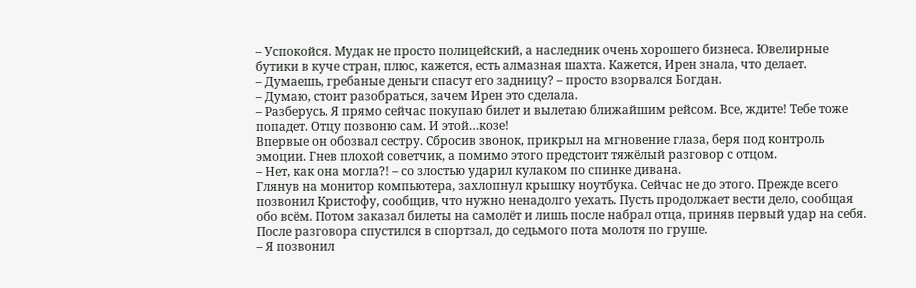– Успокойся. Мудак не просто полицейский, а наследник очень хорошего бизнеса. Ювелирные бутики в куче стран, плюс, кажется, есть алмазная шахта. Кажется, Ирен знала, что делает.
– Думаешь, гребаные деньги спасут его задницу? – просто взорвался Богдан.
– Думаю, стоит разобраться, зачем Ирен это сделала.
– Разберусь. Я прямо сейчас покупаю билет и вылетаю ближайшим рейсом. Все, ждите! Тебе тоже попадет. Отцу позвоню сам. И этой…козе!
Впервые он обозвал сестру. Сбросив звонок, прикрыл на мгновение глаза, беря под контроль эмоции. Гнев плохой советчик, а помимо этого предстоит тяжёлый разговор с отцом.
– Нет, как она могла?! – со злостью ударил кулаком по спинке дивана.
Глянув на монитор компьютера, захлопнул крышку ноутбука. Сейчас не до этого. Прежде всего позвонил Кристофу, сообщив, что нужно ненадолго уехать. Пусть продолжает вести дело, сообщая обо всём. Потом заказал билеты на самолёт и лишь после набрал отца, приняв первый удар на себя.
После разговора спустился в спортзал, до седьмого пота молотя по груше.
– Я позвонил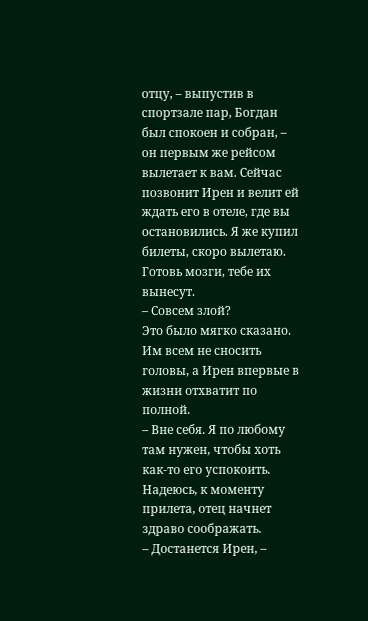отцу, – выпустив в спортзале пар, Богдан был спокоен и собран, – он первым же рейсом вылетает к вам. Сейчас позвонит Ирен и велит ей ждать его в отеле, где вы остановились. Я же купил билеты, скоро вылетаю. Готовь мозги, тебе их вынесут.
– Совсем злой?
Это было мягко сказано. Им всем не сносить головы, а Ирен впервые в жизни отхватит по полной.
– Вне себя. Я по любому там нужен, чтобы хоть как-то его успокоить. Надеюсь, к моменту прилета, отец начнет здраво соображать.
– Достанется Ирен, –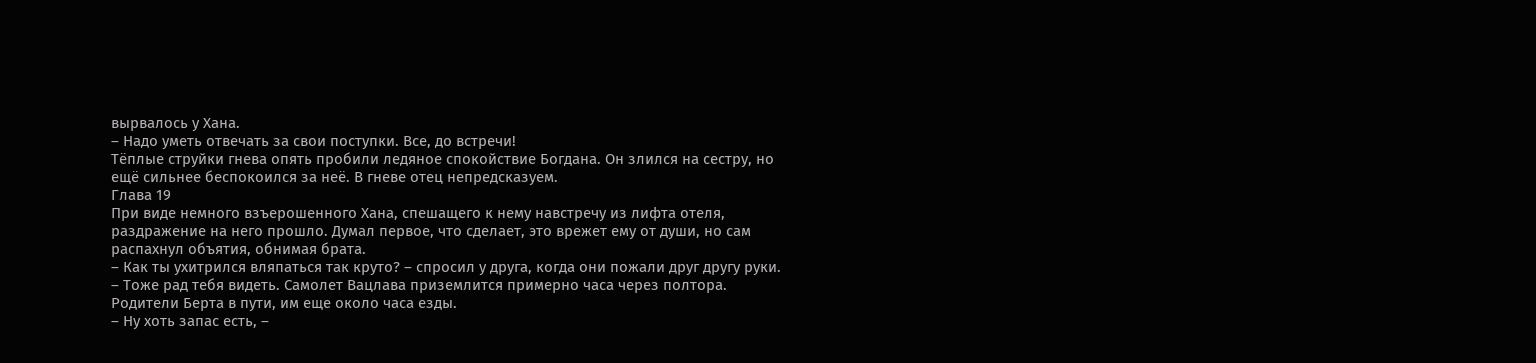вырвалось у Хана.
– Надо уметь отвечать за свои поступки. Все, до встречи!
Тёплые струйки гнева опять пробили ледяное спокойствие Богдана. Он злился на сестру, но ещё сильнее беспокоился за неё. В гневе отец непредсказуем.
Глава 19
При виде немного взъерошенного Хана, спешащего к нему навстречу из лифта отеля, раздражение на него прошло. Думал первое, что сделает, это врежет ему от души, но сам распахнул объятия, обнимая брата.
– Как ты ухитрился вляпаться так круто? – спросил у друга, когда они пожали друг другу руки.
– Тоже рад тебя видеть. Самолет Вацлава приземлится примерно часа через полтора. Родители Берта в пути, им еще около часа езды.
– Ну хоть запас есть, –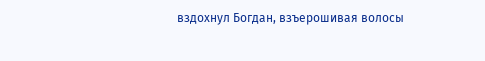вздохнул Богдан, взъерошивая волосы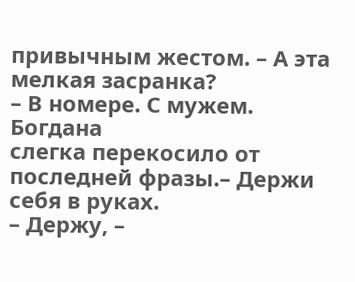привычным жестом. – А эта мелкая засранка?
– В номере. С мужем.
Богдана
слегка перекосило от последней фразы.– Держи себя в руках.
– Держу, –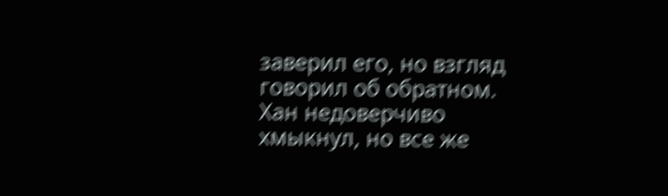заверил его, но взгляд говорил об обратном.
Хан недоверчиво хмыкнул, но все же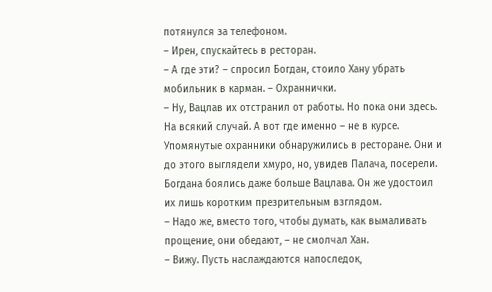потянулся за телефоном.
– Ирен, спускайтесь в ресторан.
– А где эти? – спросил Богдан, стоило Хану убрать мобильник в карман. – Охраннички.
– Ну, Вацлав их отстранил от работы. Но пока они здесь. На всякий случай. А вот где именно – не в курсе.
Упомянутые охранники обнаружились в ресторане. Они и до этого выглядели хмуро, но, увидев Палача, посерели. Богдана боялись даже больше Вацлава. Он же удостоил их лишь коротким презрительным взглядом.
– Надо же, вместо того, чтобы думать, как вымаливать прощение, они обедают, – не смолчал Хан.
– Вижу. Пусть наслаждаются напоследок,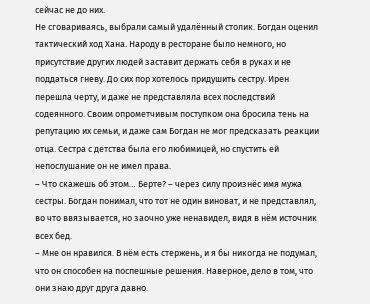сейчас не до них.
Не сговариваясь, выбрали самый удалённый столик. Богдан оценил тактический ход Хана. Народу в ресторане было немного, но присутствие других людей заставит держать себя в руках и не поддаться гневу. До сих пор хотелось придушить сестру. Ирен перешла черту, и даже не представляла всех последствий содеянного. Своим опрометчивым поступком она бросила тень на репутацию их семьи, и даже сам Богдан не мог предсказать реакции отца. Сестра с детства была его любимицей, но спустить ей непослушание он не имел права.
– Что скажешь об этом… Берте? – через силу произнёс имя мужа сестры. Богдан понимал, что тот не один виноват, и не представлял, во что ввязывается, но заочно уже ненавидел, видя в нём источник всех бед.
– Мне он нравился. В нём есть стержень, и я бы никогда не подумал, что он способен на поспешные решения. Наверное, дело в том, что они знаю друг друга давно.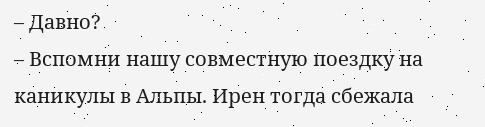– Давно?
– Вспомни нашу совместную поездку на каникулы в Альпы. Ирен тогда сбежала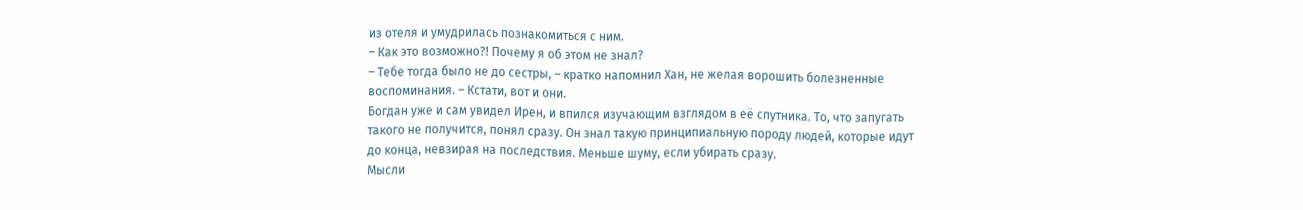из отеля и умудрилась познакомиться с ним.
– Как это возможно?! Почему я об этом не знал?
– Тебе тогда было не до сестры, – кратко напомнил Хан, не желая ворошить болезненные воспоминания. – Кстати, вот и они.
Богдан уже и сам увидел Ирен, и впился изучающим взглядом в её спутника. То, что запугать такого не получится, понял сразу. Он знал такую принципиальную породу людей, которые идут до конца, невзирая на последствия. Меньше шуму, если убирать сразу.
Мысли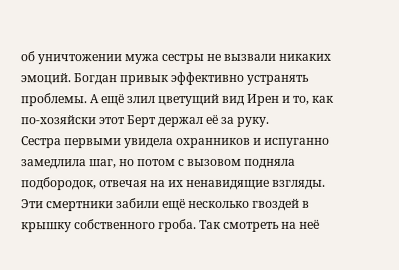об уничтожении мужа сестры не вызвали никаких эмоций. Богдан привык эффективно устранять проблемы. А ещё злил цветущий вид Ирен и то, как по-хозяйски этот Берт держал её за руку.
Сестра первыми увидела охранников и испуганно замедлила шаг, но потом с вызовом подняла подбородок, отвечая на их ненавидящие взгляды. Эти смертники забили ещё несколько гвоздей в крышку собственного гроба. Так смотреть на неё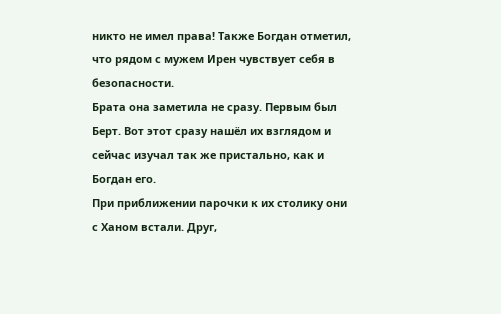никто не имел права! Также Богдан отметил, что рядом с мужем Ирен чувствует себя в безопасности.
Брата она заметила не сразу. Первым был Берт. Вот этот сразу нашёл их взглядом и сейчас изучал так же пристально, как и Богдан его.
При приближении парочки к их столику они с Ханом встали. Друг,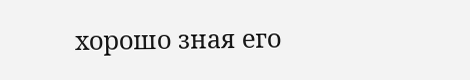хорошо зная его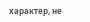характер, не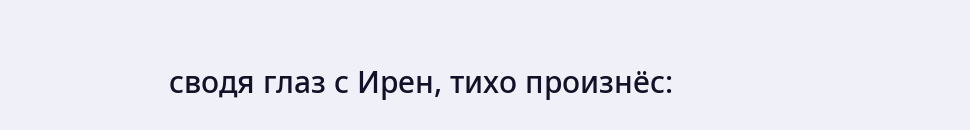сводя глаз с Ирен, тихо произнёс: